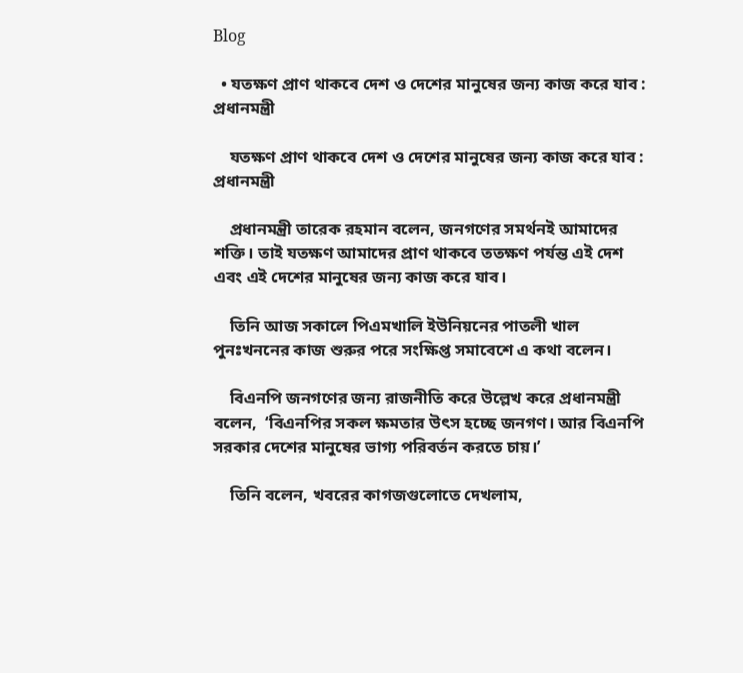Blog

  • যতক্ষণ প্রাণ থাকবে দেশ ও দেশের মানুষের জন্য কাজ করে যাব : প্রধানমন্ত্রী

    যতক্ষণ প্রাণ থাকবে দেশ ও দেশের মানুষের জন্য কাজ করে যাব : প্রধানমন্ত্রী

    প্রধানমন্ত্রী তারেক রহমান বলেন, জনগণের সমর্থনই আমাদের শক্তি। তাই যতক্ষণ আমাদের প্রাণ থাকবে ততক্ষণ পর্যন্ত এই দেশ এবং এই দেশের মানুষের জন্য কাজ করে যাব।

    তিনি আজ সকালে পিএমখালি ইউনিয়নের পাতলী খাল পুনঃখননের কাজ শুরুর পরে সংক্ষিপ্ত সমাবেশে এ কথা বলেন।

    বিএনপি জনগণের জন্য রাজনীতি করে উল্লেখ করে প্রধানমন্ত্রী বলেন,  ‘বিএনপির সকল ক্ষমতার উৎস হচ্ছে জনগণ। আর বিএনপি সরকার দেশের মানুষের ভাগ্য পরিবর্তন করতে চায়।’

    তিনি বলেন, খবরের কাগজগুলোতে দেখলাম,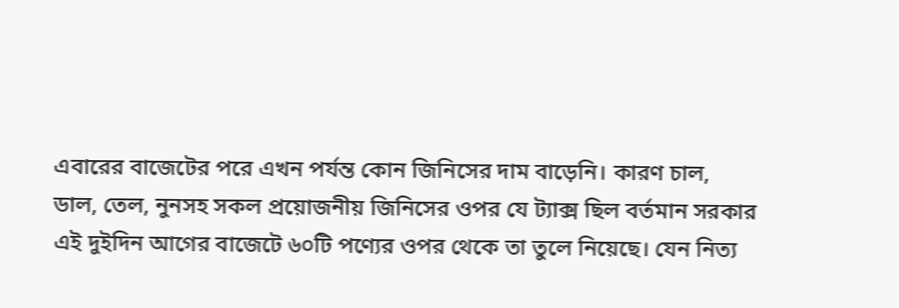এবারের বাজেটের পরে এখন পর্যন্ত কোন জিনিসের দাম বাড়েনি। কারণ চাল, ডাল, তেল, নুনসহ সকল প্রয়োজনীয় জিনিসের ওপর যে ট্যাক্স ছিল বর্তমান সরকার এই দুইদিন আগের বাজেটে ৬০টি পণ্যের ওপর থেকে তা তুলে নিয়েছে। যেন নিত্য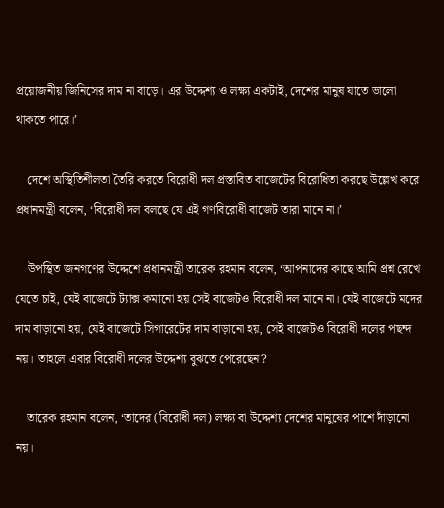প্রয়োজনীয় জিনিসের দাম না বাড়ে। এর উদ্দেশ্য ও লক্ষ্য একটাই, দেশের মানুষ যাতে ভালো থাকতে পারে।’

    দেশে অস্থিতিশীলতা তৈরি করতে বিরোধী দল প্রস্তাবিত বাজেটের বিরোধিতা করছে উল্লেখ করে প্রধানমন্ত্রী বলেন, ‘বিরোধী দল বলছে যে এই গণবিরোধী বাজেট তারা মানে না।’

    উপস্থিত জনগণের উদ্দেশে প্রধানমন্ত্রী তারেক রহমান বলেন, ‘আপনাদের কাছে আমি প্রশ্ন রেখে যেতে চাই, যেই বাজেটে ট্যাক্স কমানো হয় সেই বাজেটও বিরোধী দল মানে না। যেই বাজেটে মদের দাম বাড়ানো হয়, যেই বাজেটে সিগারেটের দাম বাড়ানো হয়, সেই বাজেটও বিরোধী দলের পছন্দ নয়। তাহলে এবার বিরোধী দলের উদ্দেশ্য বুঝতে পেরেছেন?

    তারেক রহমান বলেন, ‘তাদের (বিরোধী দল) লক্ষ্য বা উদ্দেশ্য দেশের মানুষের পাশে দাঁড়ানো নয়।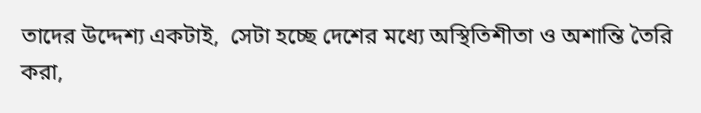তাদের উদ্দেশ্য একটাই,  সেটা হচ্ছে দেশের মধ্যে অস্থিতিশীতা ও অশান্তি তৈরি করা,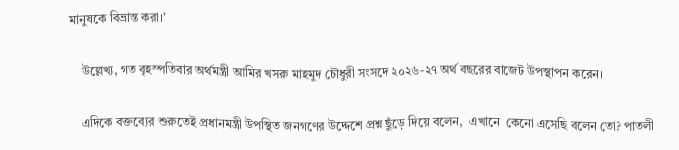মানুষকে বিভ্রান্ত করা।’

    উল্লেখ্য, গত বৃহস্পতিবার অর্থমন্ত্রী আমির খসরু মাহমুদ চৌধুরী সংসদে ২০২৬-২৭ অর্থ বছরের বাজেট উপস্থাপন করেন।

    এদিকে বক্তব্যের শুরুতেই প্রধানমন্ত্রী উপস্থিত জনগণের উদ্দেশে প্রশ্ন ছুঁড়ে দিয়ে বলেন,  এখানে  কেনো এসেছি বলেন তো? পাতলী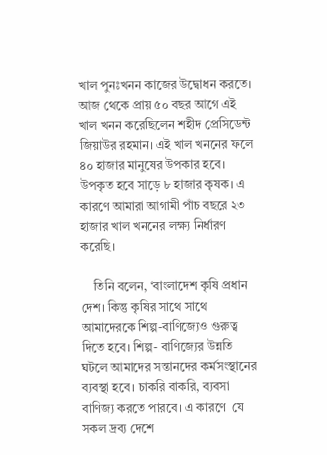খাল পুনঃখনন কাজের উদ্বোধন করতে। আজ থেকে প্রায় ৫০ বছর আগে এই খাল খনন করেছিলেন শহীদ প্রেসিডেন্ট জিয়াউর রহমান। এই খাল খননের ফলে ৪০ হাজার মানুষের উপকার হবে। উপকৃত হবে সাড়ে ৮ হাজার কৃষক। এ কারণে আমারা আগামী পাঁচ বছরে ২৩ হাজার খাল খননের লক্ষ্য নির্ধারণ করেছি।

    তিনি বলেন, ‘বাংলাদেশ কৃষি প্রধান দেশ। কিন্তু কৃষির সাথে সাথে আমাদেরকে শিল্প-বাণিজ্যেও গুরুত্ব দিতে হবে। শিল্প- বাণিজ্যের উন্নতি ঘটলে আমাদের সন্তানদের কর্মসংস্থানের ব্যবস্থা হবে। চাকরি বাকরি, ব্যবসা বাণিজ্য করতে পারবে। এ কারণে  যে সকল দ্রব্য দেশে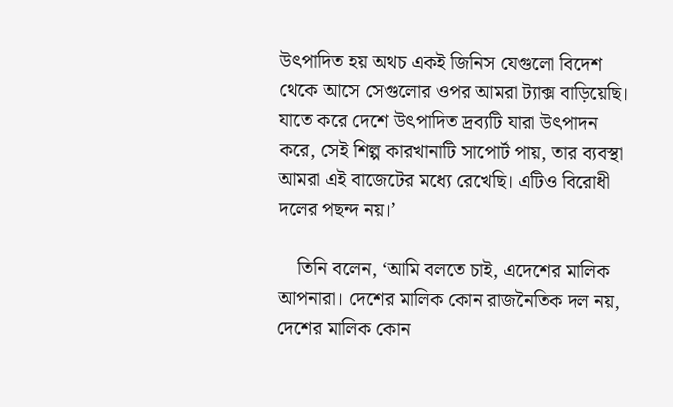উৎপাদিত হয় অথচ একই জিনিস যেগুলো বিদেশ থেকে আসে সেগুলোর ওপর আমরা ট্যাক্স বাড়িয়েছি। যাতে করে দেশে উৎপাদিত দ্রব্যটি যারা উৎপাদন করে, সেই শিল্প কারখানাটি সাপোর্ট পায়, তার ব্যবস্থা আমরা এই বাজেটের মধ্যে রেখেছি। এটিও বিরোধী দলের পছন্দ নয়।’

    তিনি বলেন, ‘আমি বলতে চাই, এদেশের মালিক আপনারা। দেশের মালিক কোন রাজনৈতিক দল নয়, দেশের মালিক কোন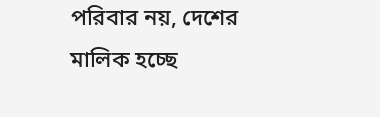পরিবার নয়, দেশের মালিক হচ্ছে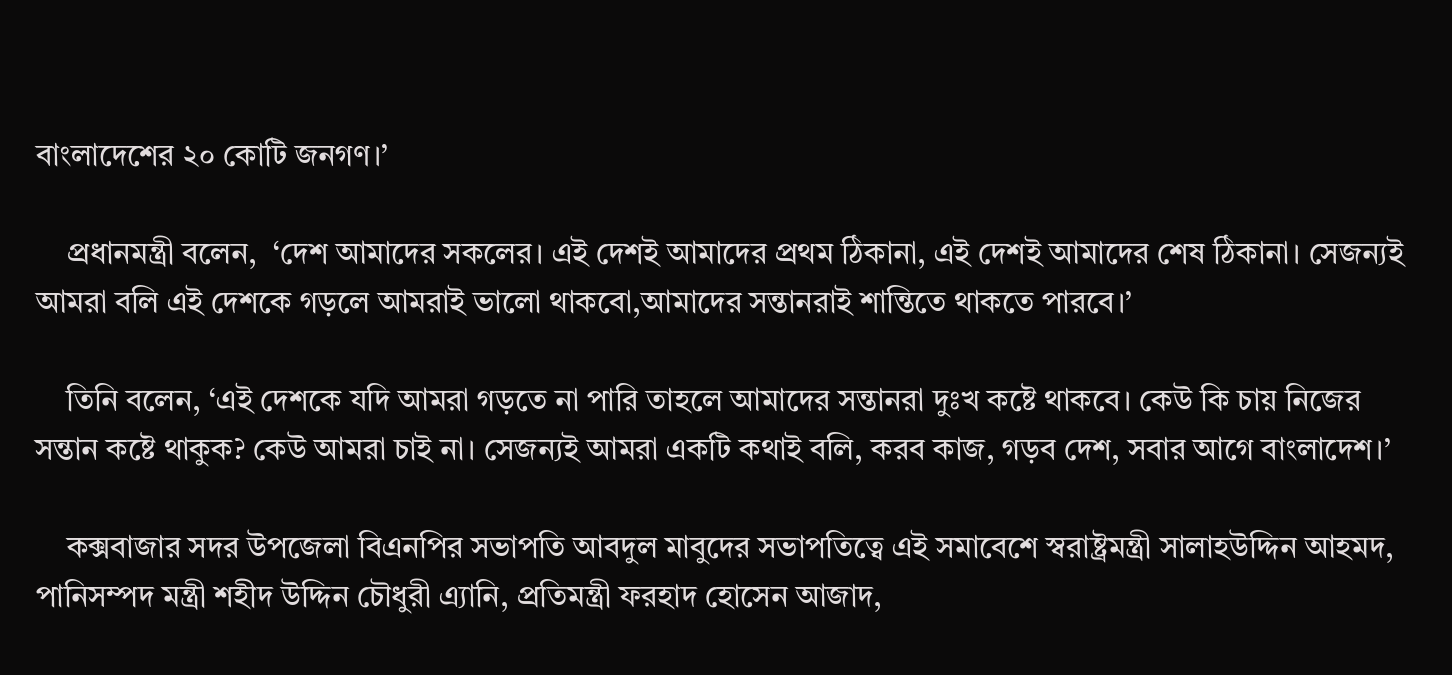বাংলাদেশের ২০ কোটি জনগণ।’

    প্রধানমন্ত্রী বলেন,  ‘দেশ আমাদের সকলের। এই দেশই আমাদের প্রথম ঠিকানা, এই দেশই আমাদের শেষ ঠিকানা। সেজন্যই আমরা বলি এই দেশকে গড়লে আমরাই ভালো থাকবো,আমাদের সন্তানরাই শান্তিতে থাকতে পারবে।’

    তিনি বলেন, ‘এই দেশকে যদি আমরা গড়তে না পারি তাহলে আমাদের সন্তানরা দুঃখ কষ্টে থাকবে। কেউ কি চায় নিজের সন্তান কষ্টে থাকুক? কেউ আমরা চাই না। সেজন্যই আমরা একটি কথাই বলি, করব কাজ, গড়ব দেশ, সবার আগে বাংলাদেশ।’

    কক্সবাজার সদর উপজেলা বিএনপির সভাপতি আবদুল মাবুদের সভাপতিত্বে এই সমাবেশে স্বরাষ্ট্রমন্ত্রী সালাহউদ্দিন আহমদ, পানিসম্পদ মন্ত্রী শহীদ উদ্দিন চৌধুরী এ্যানি, প্রতিমন্ত্রী ফরহাদ হোসেন আজাদ,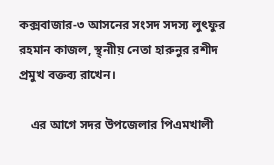কক্সবাজার-৩ আসনের সংসদ সদস্য লুৎফুর রহমান কাজল, স্থ্নাীয় নেতা হারুনুর রশীদ প্রমুখ বক্তব্য রাখেন।

    এর আগে সদর উপজেলার পিএমখালী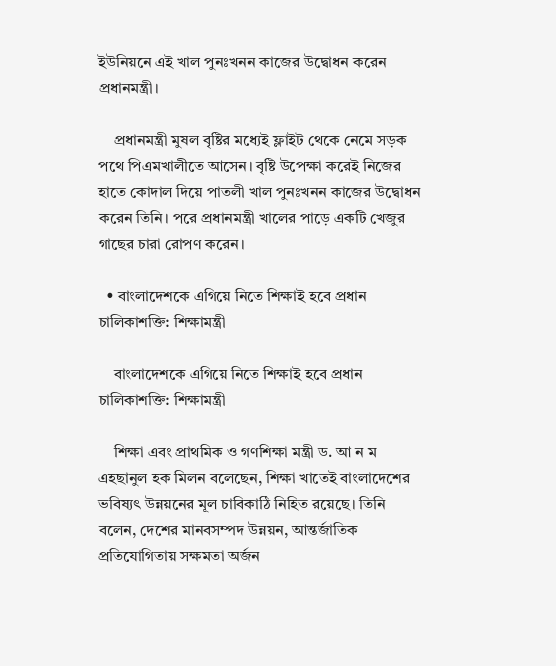ইউনিয়নে এই খাল পুনঃখনন কাজের উদ্বোধন করেন প্রধানমন্ত্রী।

    প্রধানমন্ত্রী মুষল বৃষ্টির মধ্যেই ফ্লাইট থেকে নেমে সড়ক পথে পিএমখালীতে আসেন। বৃষ্টি উপেক্ষা করেই নিজের হাতে কোদাল দিয়ে পাতলী খাল পুনঃখনন কাজের উদ্বোধন করেন তিনি। পরে প্রধানমন্ত্রী খালের পাড়ে একটি খেজুর গাছের চারা রোপণ করেন।

  • বাংলাদেশকে এগিয়ে নিতে শিক্ষাই হবে প্রধান চালিকাশক্তি: শিক্ষামন্ত্রী

    বাংলাদেশকে এগিয়ে নিতে শিক্ষাই হবে প্রধান চালিকাশক্তি: শিক্ষামন্ত্রী

    শিক্ষা এবং প্রাথমিক ও গণশিক্ষা মন্ত্রী ড. আ ন ম এহছানুল হক মিলন বলেছেন, শিক্ষা খাতেই বাংলাদেশের ভবিষ্যৎ উন্নয়নের মূল চাবিকাঠি নিহিত রয়েছে। তিনি বলেন, দেশের মানবসম্পদ উন্নয়ন, আন্তর্জাতিক প্রতিযোগিতায় সক্ষমতা অর্জন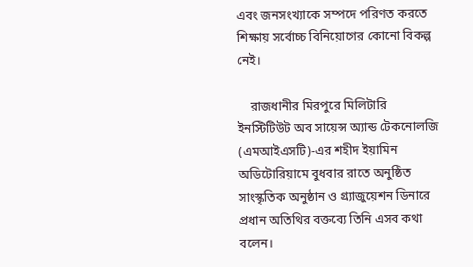এবং জনসংখ্যাকে সম্পদে পরিণত করতে শিক্ষায় সর্বোচ্চ বিনিয়োগের কোনো বিকল্প নেই।

    রাজধানীর মিরপুরে মিলিটারি ইনস্টিটিউট অব সায়েন্স অ্যান্ড টেকনোলজি (এমআইএসটি)-এর শহীদ ইয়ামিন অডিটোরিয়ামে বুধবার রাতে অনুষ্ঠিত সাংস্কৃতিক অনুষ্ঠান ও গ্র্যাজুয়েশন ডিনারে প্রধান অতিথির বক্তব্যে তিনি এসব কথা বলেন।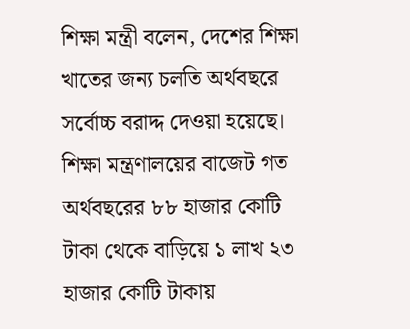শিক্ষা মন্ত্রী বলেন, দেশের শিক্ষা খাতের জন্য চলতি অর্থবছরে সর্বোচ্চ বরাদ্দ দেওয়া হয়েছে। শিক্ষা মন্ত্রণালয়ের বাজেট গত অর্থবছরের ৮৮ হাজার কোটি টাকা থেকে বাড়িয়ে ১ লাখ ২৩ হাজার কোটি টাকায়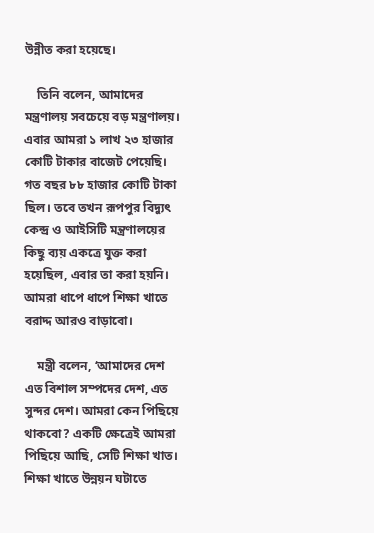উন্নীত করা হয়েছে।

    তিনি বলেন, আমাদের মন্ত্রণালয় সবচেয়ে বড় মন্ত্রণালয়। এবার আমরা ১ লাখ ২৩ হাজার কোটি টাকার বাজেট পেয়েছি। গত বছর ৮৮ হাজার কোটি টাকা ছিল। তবে তখন রূপপুর বিদ্যুৎ কেন্দ্র ও আইসিটি মন্ত্রণালয়ের কিছু ব্যয় একত্রে যুক্ত করা হয়েছিল, এবার তা করা হয়নি। আমরা ধাপে ধাপে শিক্ষা খাতে বরাদ্দ আরও বাড়াবো।

    মন্ত্রী বলেন, ‘আমাদের দেশ এত বিশাল সম্পদের দেশ, এত সুন্দর দেশ। আমরা কেন পিছিয়ে থাকবো? একটি ক্ষেত্রেই আমরা পিছিয়ে আছি, সেটি শিক্ষা খাত। শিক্ষা খাতে উন্নয়ন ঘটাতে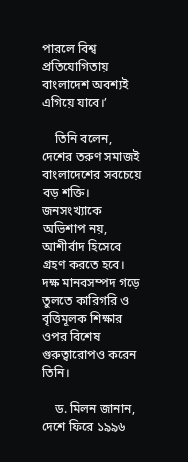পারলে বিশ্ব প্রতিযোগিতায় বাংলাদেশ অবশ্যই এগিয়ে যাবে।’

    তিনি বলেন, দেশের তরুণ সমাজই বাংলাদেশের সবচেয়ে বড় শক্তি। জনসংখ্যাকে অভিশাপ নয়, আশীর্বাদ হিসেবে গ্রহণ করতে হবে। দক্ষ মানবসম্পদ গড়ে তুলতে কারিগরি ও বৃত্তিমূলক শিক্ষার ওপর বিশেষ গুরুত্বারোপও করেন তিনি।

    ড. মিলন জানান, দেশে ফিরে ১৯৯৬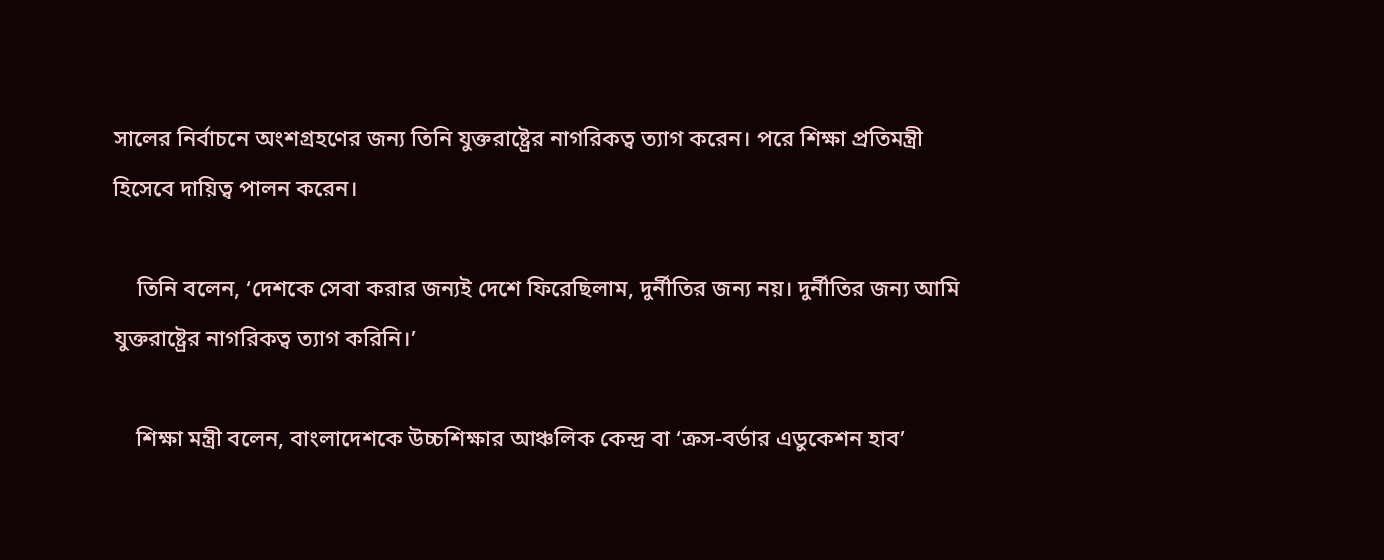সালের নির্বাচনে অংশগ্রহণের জন্য তিনি যুক্তরাষ্ট্রের নাগরিকত্ব ত্যাগ করেন। পরে শিক্ষা প্রতিমন্ত্রী হিসেবে দায়িত্ব পালন করেন।

    তিনি বলেন, ‘দেশকে সেবা করার জন্যই দেশে ফিরেছিলাম, দুর্নীতির জন্য নয়। দুর্নীতির জন্য আমি যুক্তরাষ্ট্রের নাগরিকত্ব ত্যাগ করিনি।’

    শিক্ষা মন্ত্রী বলেন, বাংলাদেশকে উচ্চশিক্ষার আঞ্চলিক কেন্দ্র বা ‘ক্রস-বর্ডার এডুকেশন হাব’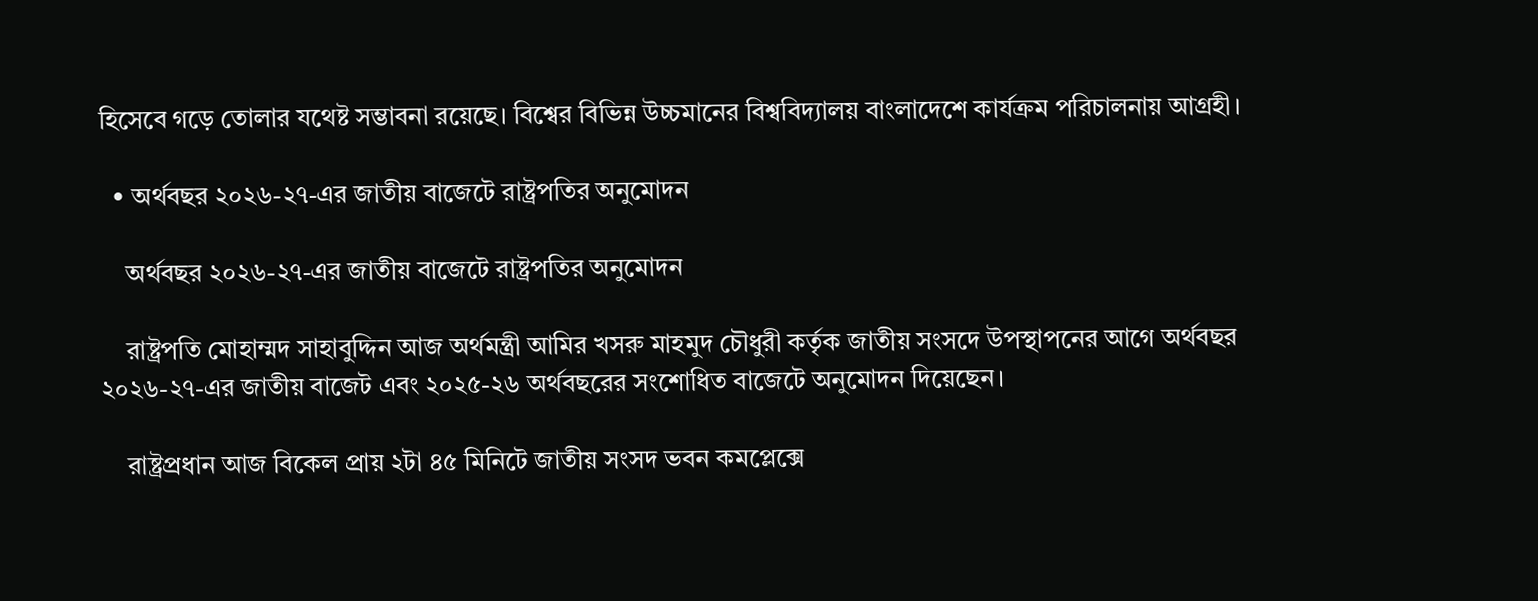হিসেবে গড়ে তোলার যথেষ্ট সম্ভাবনা রয়েছে। বিশ্বের বিভিন্ন উচ্চমানের বিশ্ববিদ্যালয় বাংলাদেশে কার্যক্রম পরিচালনায় আগ্রহী।

  • অর্থবছর ২০২৬-২৭-এর জাতীয় বাজেটে রাষ্ট্রপতির অনুমোদন

    অর্থবছর ২০২৬-২৭-এর জাতীয় বাজেটে রাষ্ট্রপতির অনুমোদন

    রাষ্ট্রপতি মোহাম্মদ সাহাবুদ্দিন আজ অর্থমন্ত্রী আমির খসরু মাহমুদ চৌধুরী কর্তৃক জাতীয় সংসদে উপস্থাপনের আগে অর্থবছর ২০২৬-২৭-এর জাতীয় বাজেট এবং ২০২৫-২৬ অর্থবছরের সংশোধিত বাজেটে অনুমোদন দিয়েছেন।

    রাষ্ট্রপ্রধান আজ বিকেল প্রায় ২টা ৪৫ মিনিটে জাতীয় সংসদ ভবন কমপ্লেক্সে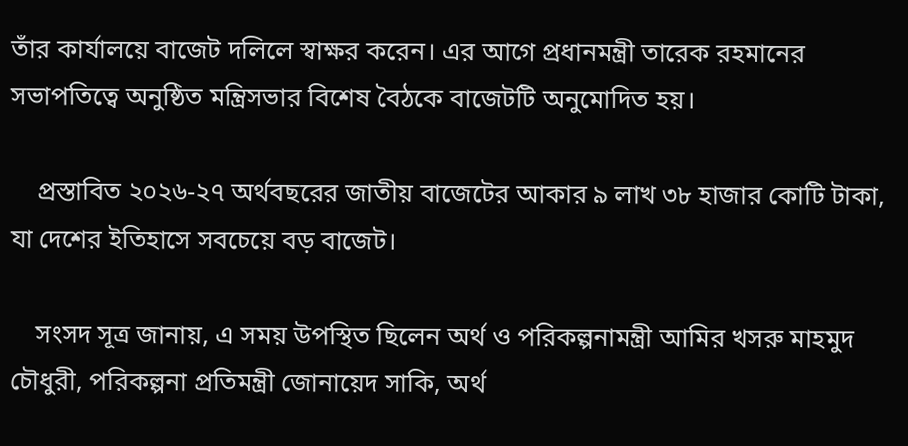তাঁর কার্যালয়ে বাজেট দলিলে স্বাক্ষর করেন। এর আগে প্রধানমন্ত্রী তারেক রহমানের সভাপতিত্বে অনুষ্ঠিত মন্ত্রিসভার বিশেষ বৈঠকে বাজেটটি অনুমোদিত হয়।

    প্রস্তাবিত ২০২৬-২৭ অর্থবছরের জাতীয় বাজেটের আকার ৯ লাখ ৩৮ হাজার কোটি টাকা, যা দেশের ইতিহাসে সবচেয়ে বড় বাজেট।

    সংসদ সূত্র জানায়, এ সময় উপস্থিত ছিলেন অর্থ ও পরিকল্পনামন্ত্রী আমির খসরু মাহমুদ চৌধুরী, পরিকল্পনা প্রতিমন্ত্রী জোনায়েদ সাকি, অর্থ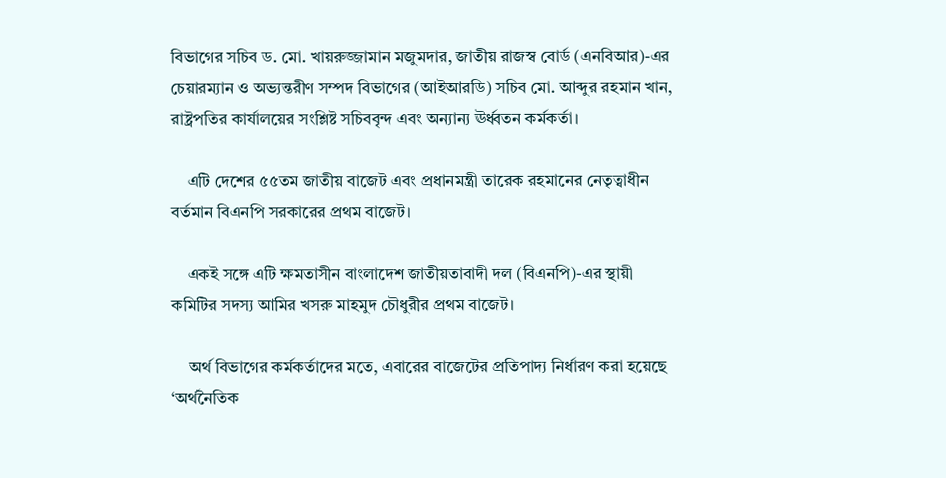বিভাগের সচিব ড. মো. খায়রুজ্জামান মজুমদার, জাতীয় রাজস্ব বোর্ড (এনবিআর)-এর চেয়ারম্যান ও অভ্যন্তরীণ সম্পদ বিভাগের (আইআরডি) সচিব মো. আব্দুর রহমান খান, রাষ্ট্রপতির কার্যালয়ের সংশ্লিষ্ট সচিববৃন্দ এবং অন্যান্য ঊর্ধ্বতন কর্মকর্তা।

    এটি দেশের ৫৫তম জাতীয় বাজেট এবং প্রধানমন্ত্রী তারেক রহমানের নেতৃত্বাধীন বর্তমান বিএনপি সরকারের প্রথম বাজেট।

    একই সঙ্গে এটি ক্ষমতাসীন বাংলাদেশ জাতীয়তাবাদী দল (বিএনপি)-এর স্থায়ী কমিটির সদস্য আমির খসরু মাহমুদ চৌধুরীর প্রথম বাজেট।

    অর্থ বিভাগের কর্মকর্তাদের মতে, এবারের বাজেটের প্রতিপাদ্য নির্ধারণ করা হয়েছে  ‘অর্থনৈতিক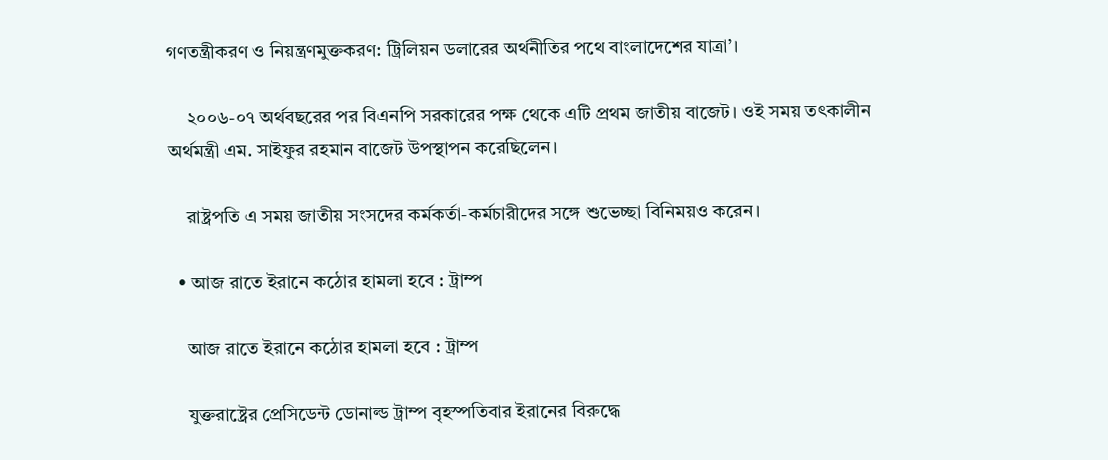গণতন্ত্রীকরণ ও নিয়ন্ত্রণমুক্তকরণ: ট্রিলিয়ন ডলারের অর্থনীতির পথে বাংলাদেশের যাত্রা’।

    ২০০৬-০৭ অর্থবছরের পর বিএনপি সরকারের পক্ষ থেকে এটি প্রথম জাতীয় বাজেট। ওই সময় তৎকালীন অর্থমন্ত্রী এম. সাইফুর রহমান বাজেট উপস্থাপন করেছিলেন।

    রাষ্ট্রপতি এ সময় জাতীয় সংসদের কর্মকর্তা-কর্মচারীদের সঙ্গে শুভেচ্ছা বিনিময়ও করেন।

  • আজ রাতে ইরানে কঠোর হামলা হবে : ট্রাম্প

    আজ রাতে ইরানে কঠোর হামলা হবে : ট্রাম্প

    যুক্তরাষ্ট্রের প্রেসিডেন্ট ডোনাল্ড ট্রাম্প বৃহস্পতিবার ইরানের বিরুদ্ধে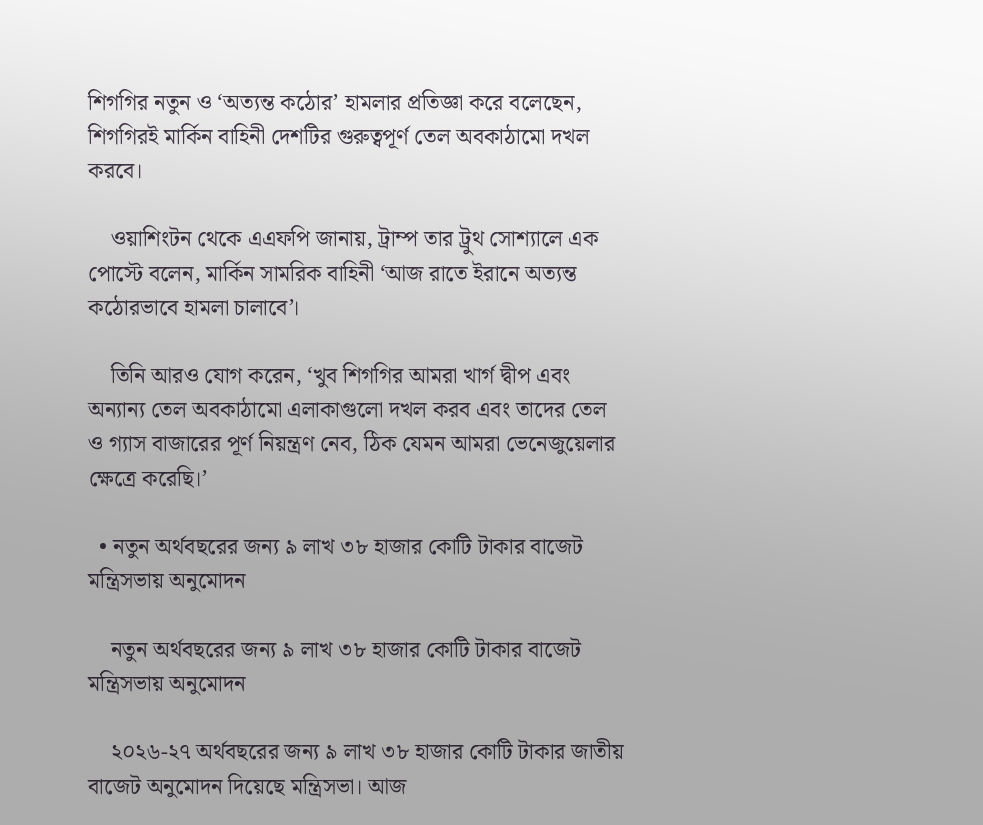শিগগির নতুন ও ‘অত্যন্ত কঠোর’ হামলার প্রতিজ্ঞা করে বলেছেন, শিগগিরই মার্কিন বাহিনী দেশটির গুরুত্বপূর্ণ তেল অবকাঠামো দখল করবে।

    ওয়াশিংটন থেকে এএফপি জানায়, ট্রাম্প তার ট্রুথ সোশ্যালে এক পোস্টে বলেন, মার্কিন সামরিক বাহিনী ‘আজ রাতে ইরানে অত্যন্ত কঠোরভাবে হামলা চালাবে’।

    তিনি আরও যোগ করেন, ‘খুব শিগগির আমরা খার্গ দ্বীপ এবং অন্যান্য তেল অবকাঠামো এলাকাগুলো দখল করব এবং তাদের তেল ও গ্যাস বাজারের পূর্ণ নিয়ন্ত্রণ নেব, ঠিক যেমন আমরা ভেনেজুয়েলার ক্ষেত্রে করেছি।’

  • নতুন অর্থবছরের জন্য ৯ লাখ ৩৮ হাজার কোটি টাকার বাজেট মন্ত্রিসভায় অনুমোদন

    নতুন অর্থবছরের জন্য ৯ লাখ ৩৮ হাজার কোটি টাকার বাজেট মন্ত্রিসভায় অনুমোদন

    ২০২৬-২৭ অর্থবছরের জন্য ৯ লাখ ৩৮ হাজার কোটি টাকার জাতীয় বাজেট অনুমোদন দিয়েছে মন্ত্রিসভা। আজ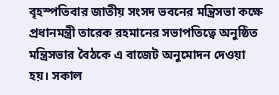বৃহস্পতিবার জাতীয় সংসদ ভবনের মন্ত্রিসভা কক্ষে প্রধানমন্ত্রী তারেক রহমানের সভাপতিত্বে অনুষ্ঠিত মন্ত্রিসভার বৈঠকে এ বাজেট অনুমোদন দেওয়া হয়। সকাল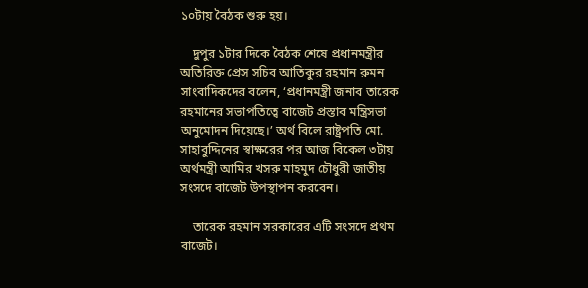১০টায় বৈঠক শুরু হয়।

    দুপুর ১টার দিকে বৈঠক শেষে প্রধানমন্ত্রীর অতিরিক্ত প্রেস সচিব আতিকুর রহমান রুমন সাংবাদিকদের বলেন, ‘প্রধানমন্ত্রী জনাব তারেক রহমানের সভাপতিত্বে বাজেট প্রস্তাব মন্ত্রিসভা অনুমোদন দিয়েছে।’ অর্থ বিলে রাষ্ট্রপতি মো. সাহাবুদ্দিনের স্বাক্ষরের পর আজ বিকেল ৩টায় অর্থমন্ত্রী আমির খসরু মাহমুদ চৌধুরী জাতীয় সংসদে বাজেট উপস্থাপন করবেন।

    তারেক রহমান সরকারের এটি সংসদে প্রথম বাজেট।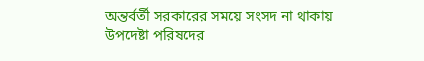অন্তর্বর্তী সরকারের সময়ে সংসদ না থাকায় উপদেষ্টা পরিষদের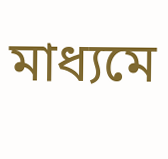মাধ্যমে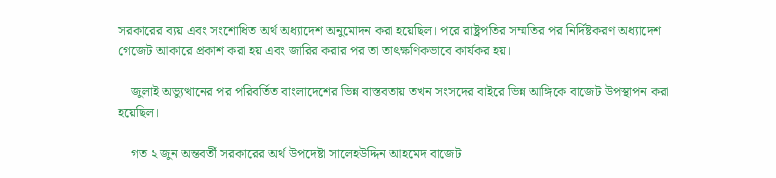সরকারের ব্যয় এবং সংশোধিত অর্থ অধ্যাদেশ অনুমোদন করা হয়েছিল। পরে রাষ্ট্রপতির সম্মতির পর নির্দিষ্টকরণ অধ্যাদেশ গেজেট আকারে প্রকাশ করা হয় এবং জারির করার পর তা তাৎক্ষণিকভাবে কার্যকর হয়।

    জুলাই অভ্যুত্থানের পর পরিবর্তিত বাংলাদেশের ভিন্ন বাস্তবতায় তখন সংসদের বাইরে ভিন্ন আঙ্গিকে বাজেট উপস্থাপন করা হয়েছিল।

    গত ২ জুন অন্তবর্তী সরকারের অর্থ উপদেষ্টা সালেহউদ্দিন আহমেদ বাজেট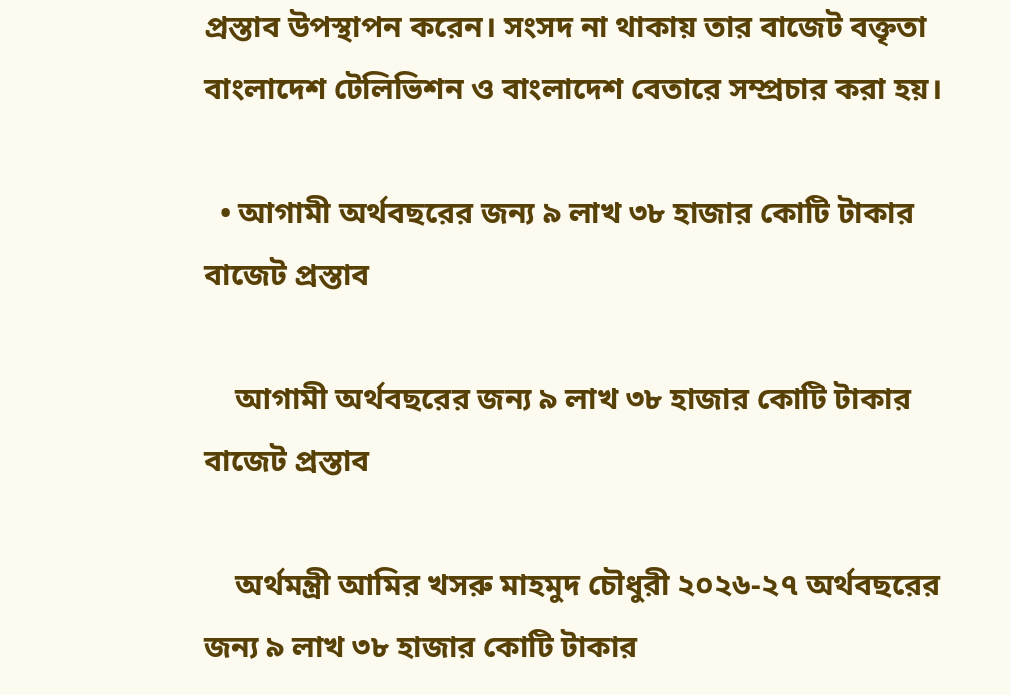প্রস্তাব উপস্থাপন করেন। সংসদ না থাকায় তার বাজেট বক্তৃতা বাংলাদেশ টেলিভিশন ও বাংলাদেশ বেতারে সম্প্রচার করা হয়।

  • আগামী অর্থবছরের জন্য ৯ লাখ ৩৮ হাজার কোটি টাকার বাজেট প্রস্তাব

    আগামী অর্থবছরের জন্য ৯ লাখ ৩৮ হাজার কোটি টাকার বাজেট প্রস্তাব

    অর্থমন্ত্রী আমির খসরু মাহমুদ চৌধুরী ২০২৬-২৭ অর্থবছরের জন্য ৯ লাখ ৩৮ হাজার কোটি টাকার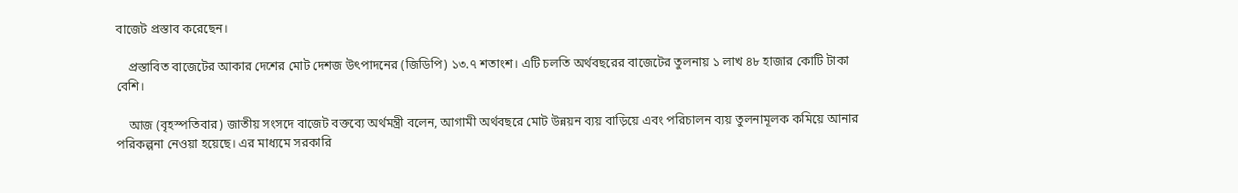বাজেট প্রস্তাব করেছেন।

    প্রস্তাবিত বাজেটের আকার দেশের মোট দেশজ উৎপাদনের (জিডিপি) ১৩.৭ শতাংশ। এটি চলতি অর্থবছরের বাজেটের তুলনায় ১ লাখ ৪৮ হাজার কোটি টাকা বেশি।

    আজ (বৃহস্পতিবার) জাতীয় সংসদে বাজেট বক্তব্যে অর্থমন্ত্রী বলেন, আগামী অর্থবছরে মোট উন্নয়ন ব্যয় বাড়িয়ে এবং পরিচালন ব্যয় তুলনামূলক কমিয়ে আনার পরিকল্পনা নেওয়া হয়েছে। এর মাধ্যমে সরকারি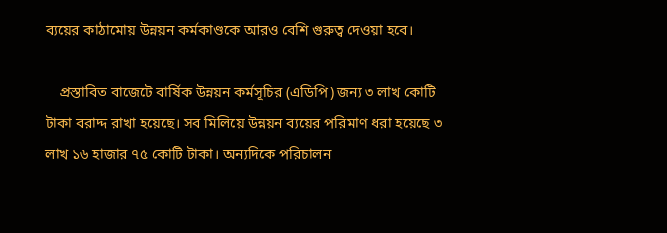ব্যয়ের কাঠামোয় উন্নয়ন কর্মকাণ্ডকে আরও বেশি গুরুত্ব দেওয়া হবে।

    প্রস্তাবিত বাজেটে বার্ষিক উন্নয়ন কর্মসূচির (এডিপি) জন্য ৩ লাখ কোটি টাকা বরাদ্দ রাখা হয়েছে। সব মিলিয়ে উন্নয়ন ব্যয়ের পরিমাণ ধরা হয়েছে ৩ লাখ ১৬ হাজার ৭৫ কোটি টাকা। অন্যদিকে পরিচালন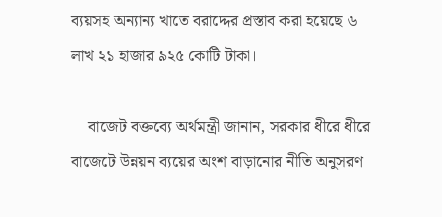ব্যয়সহ অন্যান্য খাতে বরাদ্দের প্রস্তাব করা হয়েছে ৬ লাখ ২১ হাজার ৯২৫ কোটি টাকা।

    বাজেট বক্তব্যে অর্থমন্ত্রী জানান, সরকার ধীরে ধীরে বাজেটে উন্নয়ন ব্যয়ের অংশ বাড়ানোর নীতি অনুসরণ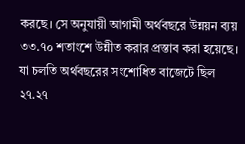করছে। সে অনুযায়ী আগামী অর্থবছরে উন্নয়ন ব্যয় ৩৩.৭০ শতাংশে উন্নীত করার প্রস্তাব করা হয়েছে। যা চলতি অর্থবছরের সংশোধিত বাজেটে ছিল ২৭.২৭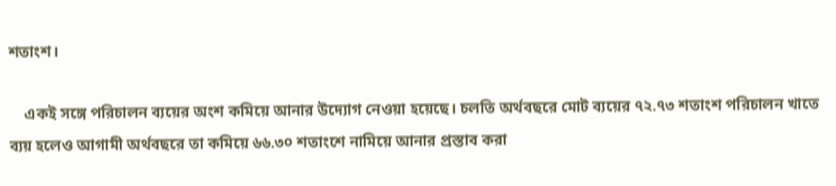শতাংশ।

    একই সঙ্গে পরিচালন ব্যয়ের অংশ কমিয়ে আনার উদ্যোগ নেওয়া হয়েছে। চলতি অর্থবছরে মোট ব্যয়ের ৭২.৭৩ শতাংশ পরিচালন খাতে ব্যয় হলেও আগামী অর্থবছরে তা কমিয়ে ৬৬.৩০ শতাংশে নামিয়ে আনার প্রস্তাব করা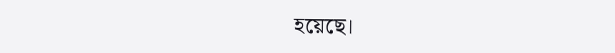হয়েছে।